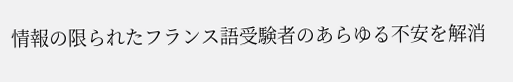情報の限られたフランス語受験者のあらゆる不安を解消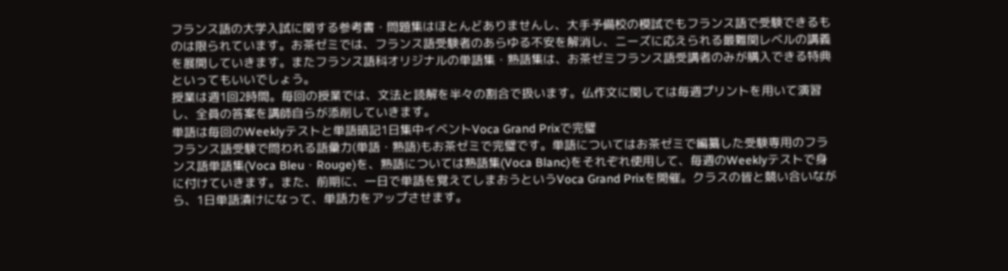フランス語の大学入試に関する参考書・問題集はほとんどありませんし、大手予備校の模試でもフランス語で受験できるものは限られています。お茶ゼミでは、フランス語受験者のあらゆる不安を解消し、ニーズに応えられる最難関レベルの講義を展開していきます。またフランス語科オリジナルの単語集・熟語集は、お茶ゼミフランス語受講者のみが購入できる特典といってもいいでしょう。
授業は週1回2時間。毎回の授業では、文法と読解を半々の割合で扱います。仏作文に関しては毎週プリントを用いて演習し、全員の答案を講師自らが添削していきます。
単語は毎回のWeeklyテストと単語暗記1日集中イベントVoca Grand Prixで完璧
フランス語受験で問われる語彙力(単語・熟語)もお茶ゼミで完璧です。単語についてはお茶ゼミで編纂した受験専用のフランス語単語集(Voca Bleu・Rouge)を、熟語については熟語集(Voca Blanc)をそれぞれ使用して、毎週のWeeklyテストで身に付けていきます。また、前期に、一日で単語を覚えてしまおうというVoca Grand Prixを開催。クラスの皆と競い合いながら、1日単語漬けになって、単語力をアップさせます。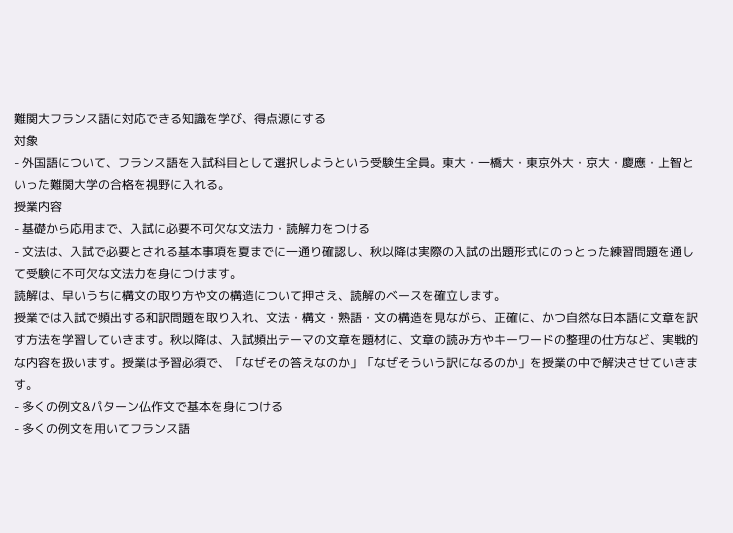難関大フランス語に対応できる知識を学び、得点源にする
対象
- 外国語について、フランス語を入試科目として選択しようという受験生全員。東大・一橋大・東京外大・京大・慶應・上智といった難関大学の合格を視野に入れる。
授業内容
- 基礎から応用まで、入試に必要不可欠な文法力・読解力をつける
- 文法は、入試で必要とされる基本事項を夏までに一通り確認し、秋以降は実際の入試の出題形式にのっとった練習問題を通して受験に不可欠な文法力を身につけます。
読解は、早いうちに構文の取り方や文の構造について押さえ、読解のベースを確立します。
授業では入試で頻出する和訳問題を取り入れ、文法・構文・熟語・文の構造を見ながら、正確に、かつ自然な日本語に文章を訳す方法を学習していきます。秋以降は、入試頻出テーマの文章を題材に、文章の読み方やキーワードの整理の仕方など、実戦的な内容を扱います。授業は予習必須で、「なぜその答えなのか」「なぜそういう訳になるのか」を授業の中で解決させていきます。
- 多くの例文&パターン仏作文で基本を身につける
- 多くの例文を用いてフランス語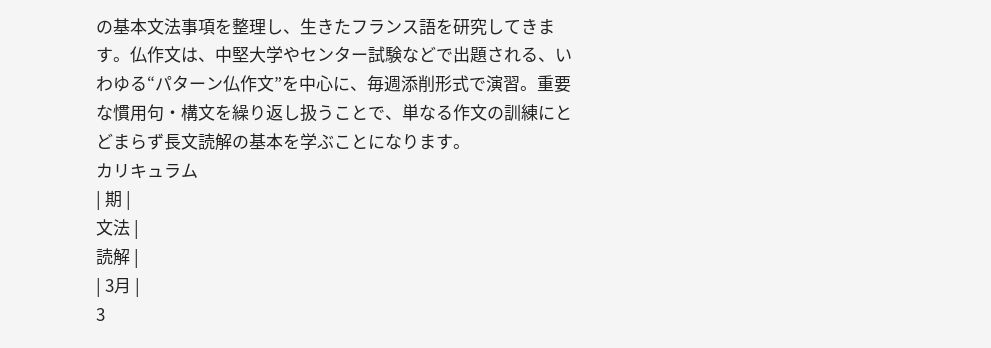の基本文法事項を整理し、生きたフランス語を研究してきます。仏作文は、中堅大学やセンター試験などで出題される、いわゆる“パターン仏作文”を中心に、毎週添削形式で演習。重要な慣用句・構文を繰り返し扱うことで、単なる作文の訓練にとどまらず長文読解の基本を学ぶことになります。
カリキュラム
| 期 |
文法 |
読解 |
| 3月 |
3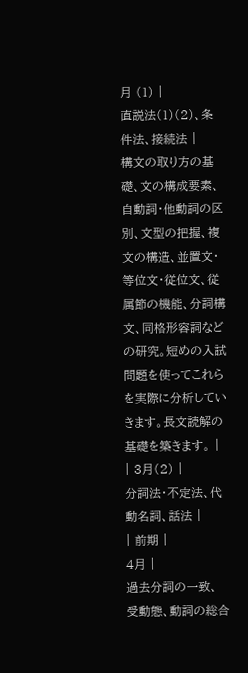月 (1) |
直説法(1)(2)、条件法、接続法 |
構文の取り方の基礎、文の構成要素、自動詞・他動詞の区別、文型の把握、複文の構造、並置文・等位文・従位文、従属節の機能、分詞構文、同格形容詞などの研究。短めの入試問題を使ってこれらを実際に分析していきます。長文読解の基礎を築きます。 |
| 3月(2) |
分詞法・不定法、代動名詞、話法 |
| 前期 |
4月 |
過去分詞の一致、
受動態、動詞の総合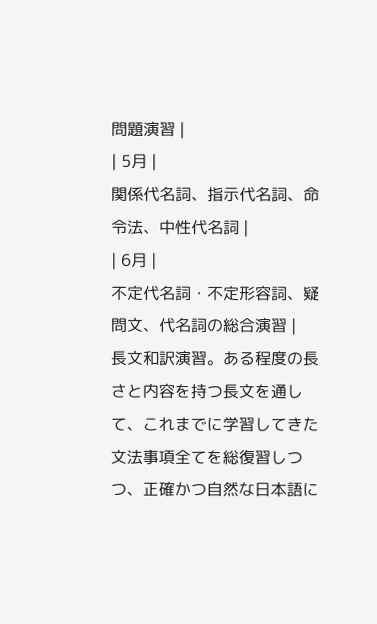問題演習 |
| 5月 |
関係代名詞、指示代名詞、命令法、中性代名詞 |
| 6月 |
不定代名詞・不定形容詞、疑問文、代名詞の総合演習 |
長文和訳演習。ある程度の長さと内容を持つ長文を通して、これまでに学習してきた文法事項全てを総復習しつつ、正確かつ自然な日本語に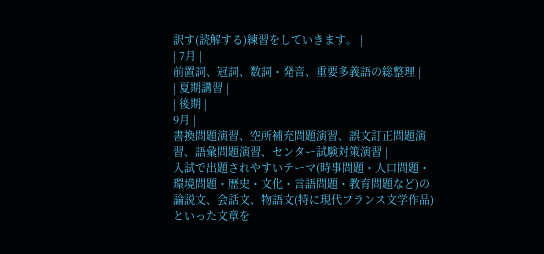訳す(読解する)練習をしていきます。 |
| 7月 |
前置詞、冠詞、数詞・発音、重要多義語の総整理 |
| 夏期講習 |
| 後期 |
9月 |
書換問題演習、空所補充問題演習、誤文訂正問題演習、語彙問題演習、センター試験対策演習 |
入試で出題されやすいテーマ(時事問題・人口問題・環境問題・歴史・文化・言語問題・教育問題など)の論説文、会話文、物語文(特に現代フランス文学作品)といった文章を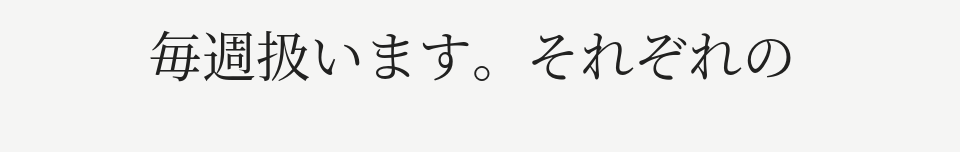毎週扱います。それぞれの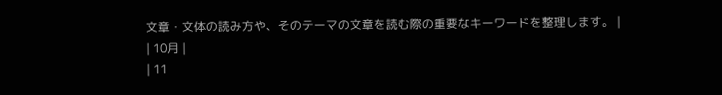文章・文体の読み方や、そのテーマの文章を読む際の重要なキーワードを整理します。 |
| 10月 |
| 11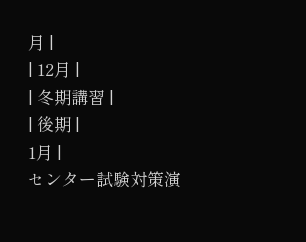月 |
| 12月 |
| 冬期講習 |
| 後期 |
1月 |
センター試験対策演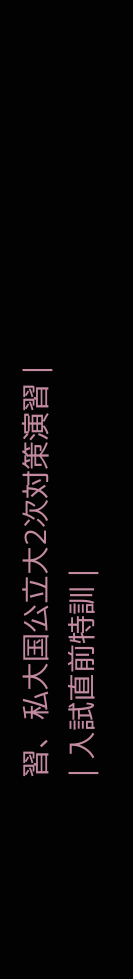習、私大国公立大2次対策演習 |
| 入試直前特訓 |